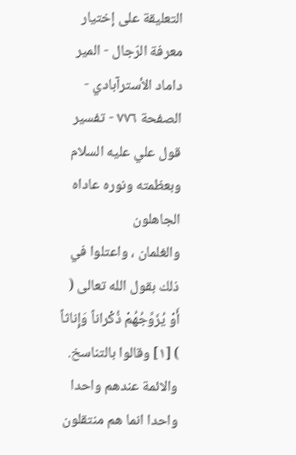التعليقة على إختيار معرفة الرّجال - المير داماد الأسترآبادي - الصفحة ٧٧٦ - تفسير قول علي عليه السلام وبعظمته ونوره عاداه الجاهلون
والغلمان ، واعتلوا في ذلك بقول الله تعالى ( أَوْ يُزَوِّجُهُمْ ذُكْراناً وَإِناثاً ) [١] وقالوا بالتناسخ.
والائمة عندهم واحدا واحدا انما هم منتقلون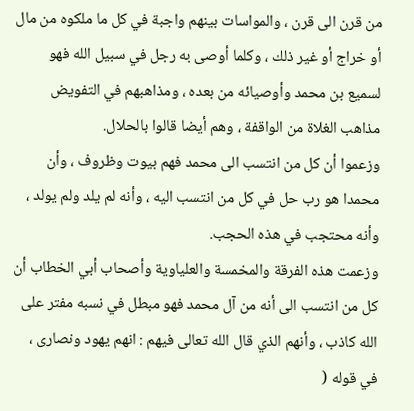من قرن الى قرن ، والمواسات بينهم واجبة في كل ما ملكوه من مال أو خراج أو غير ذلك ، وكلما أوصى به رجل في سبيل الله فهو لسميع بن محمد وأوصيائه من بعده ، ومذاهبهم في التفويض مذاهب الغلاة من الواقفة ، وهم أيضا قالوا بالحلال.
وزعموا أن كل من انتسب الى محمد فهم بيوت وظروف ، وأن محمدا هو رب حل في كل من انتسب اليه ، وأنه لم يلد ولم يولد ، وأنه محتجب في هذه الحجب.
وزعمت هذه الفرقة والمخمسة والعلياوية وأصحاب أبي الخطاب أن كل من انتسب الى أنه من آل محمد فهو مبطل في نسبه مفتر على الله كاذب ، وأنهم الذي قال الله تعالى فيهم : انهم يهود ونصارى ، في قوله (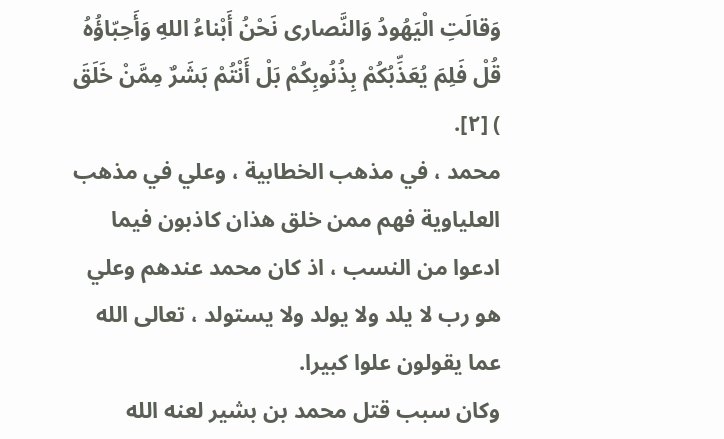وَقالَتِ الْيَهُودُ وَالنَّصارى نَحْنُ أَبْناءُ اللهِ وَأَحِبّاؤُهُ قُلْ فَلِمَ يُعَذِّبُكُمْ بِذُنُوبِكُمْ بَلْ أَنْتُمْ بَشَرٌ مِمَّنْ خَلَقَ ) [٢].
محمد ، في مذهب الخطابية ، وعلي في مذهب العلياوية فهم ممن خلق هذان كاذبون فيما ادعوا من النسب ، اذ كان محمد عندهم وعلي هو رب لا يلد ولا يولد ولا يستولد ، تعالى الله عما يقولون علوا كبيرا.
وكان سبب قتل محمد بن بشير لعنه الله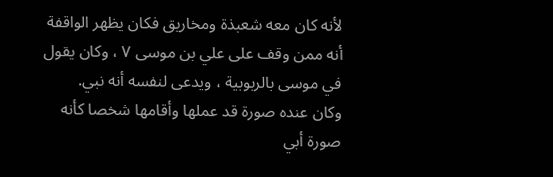لأنه كان معه شعبذة ومخاريق فكان يظهر الواقفة أنه ممن وقف على علي بن موسى ٧ ، وكان يقول في موسى بالربوبية ، ويدعى لنفسه أنه نبي.
وكان عنده صورة قد عملها وأقامها شخصا كأنه صورة أبي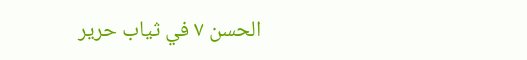الحسن ٧ في ثياب حرير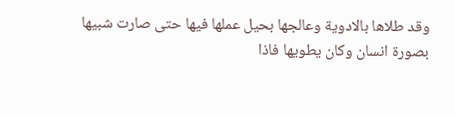وقد طلاها بالادوية وعالجها بحيل عملها فيها حتى صارت شبيها بصورة انسان وكان يطويها فاذا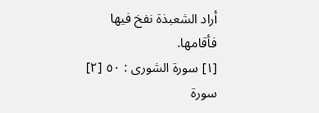أراد الشعبذة نفخ فيها فأقامها.
[١] سورة الشورى : ٥٠ [٢] سورة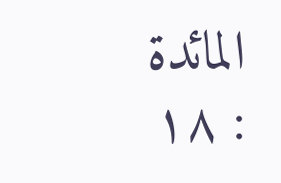المائدة : ١٨